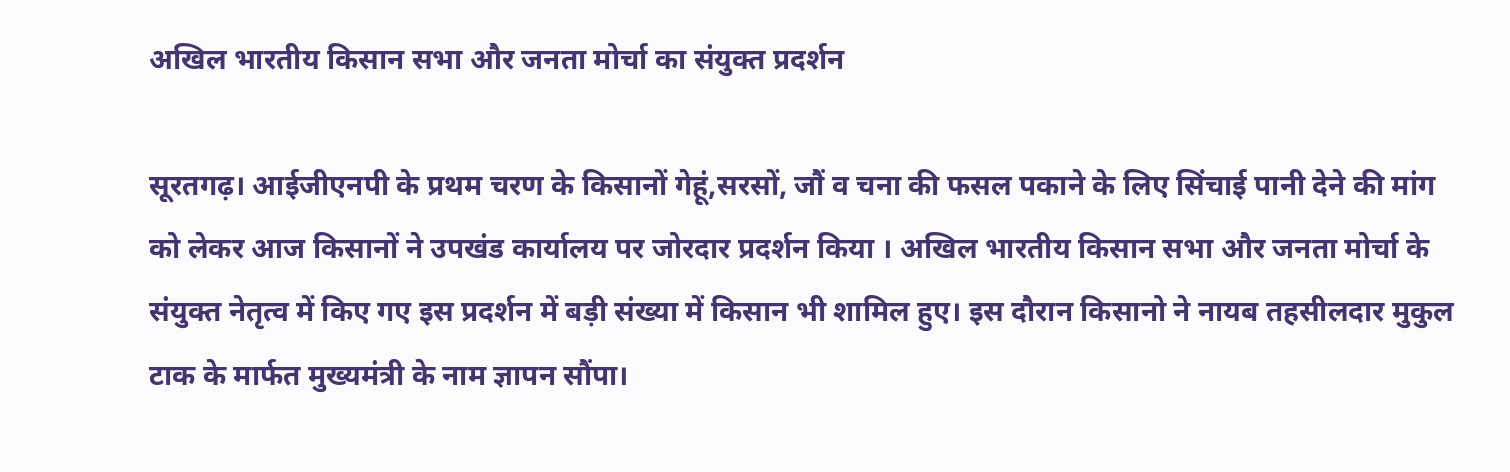अखिल भारतीय किसान सभा और जनता मोर्चा का संयुक्त प्रदर्शन

सूरतगढ़। आईजीएनपी के प्रथम चरण के किसानों गेहूं,सरसों, जौं व चना की फसल पकाने के लिए सिंचाई पानी देने की मांग को लेकर आज किसानों ने उपखंड कार्यालय पर जोरदार प्रदर्शन किया । अखिल भारतीय किसान सभा और जनता मोर्चा के संयुक्त नेतृत्व में किए गए इस प्रदर्शन में बड़ी संख्या में किसान भी शामिल हुए। इस दौरान किसानो ने नायब तहसीलदार मुकुल टाक के मार्फत मुख्यमंत्री के नाम ज्ञापन सौंपा।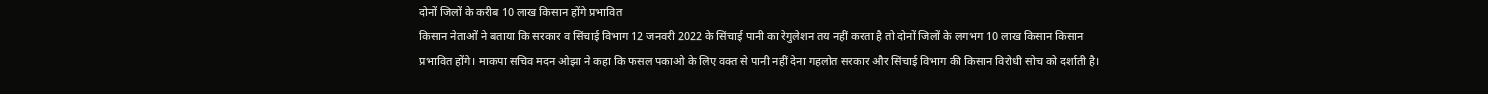दोनों जिलों के करीब 10 लाख किसान होंगे प्रभावित
किसान नेताओं ने बताया कि सरकार व सिंचाई विभाग 12 जनवरी 2022 के सिंचाई पानी का रेगुलेशन तय नहीं करता है तो दोनों जिलों के लगभग 10 लाख किसान किसान प्रभावित होंगे। माकपा सचिव मदन ओझा ने कहा कि फसल पकाओ के लिए वक्त से पानी नहीं देना गहलोत सरकार और सिंचाई विभाग की किसान विरोधी सोच को दर्शाती है।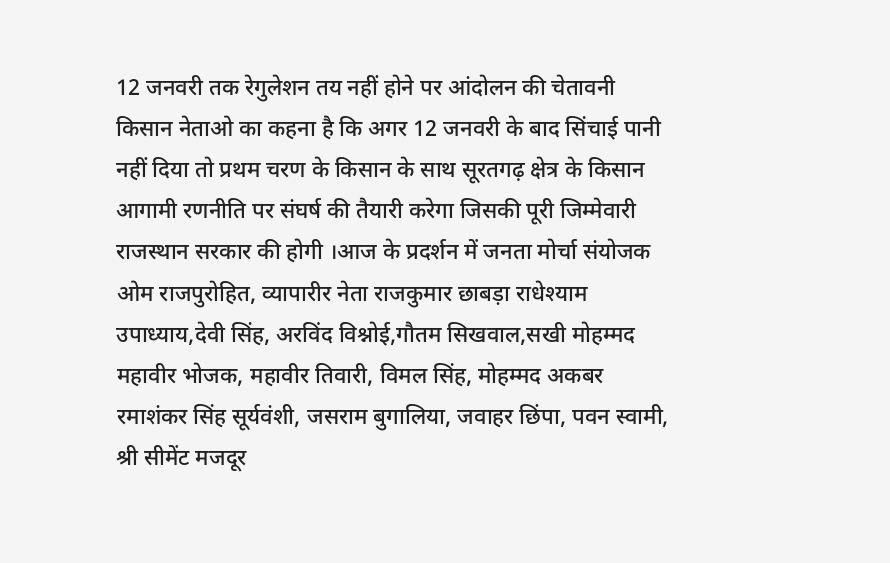12 जनवरी तक रेगुलेशन तय नहीं होने पर आंदोलन की चेतावनी
किसान नेताओ का कहना है कि अगर 12 जनवरी के बाद सिंचाई पानी नहीं दिया तो प्रथम चरण के किसान के साथ सूरतगढ़ क्षेत्र के किसान आगामी रणनीति पर संघर्ष की तैयारी करेगा जिसकी पूरी जिम्मेवारी राजस्थान सरकार की होगी ।आज के प्रदर्शन में जनता मोर्चा संयोजक ओम राजपुरोहित, व्यापारीर नेता राजकुमार छाबड़ा राधेश्याम उपाध्याय,देवी सिंह, अरविंद विश्नोई,गौतम सिखवाल,सखी मोहम्मद महावीर भोजक, महावीर तिवारी, विमल सिंह, मोहम्मद अकबर रमाशंकर सिंह सूर्यवंशी, जसराम बुगालिया, जवाहर छिंपा, पवन स्वामी, श्री सीमेंट मजदूर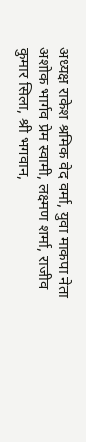अध्यक्ष राकेश श्रमिक वेद वर्मा, युवा माकपा नेता अशोक भार्गव प्रेम स्वामी, लक्ष्मण शर्मा, राजीव कुमार सिला, श्री भगवान,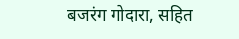बजरंग गोदारा, सहित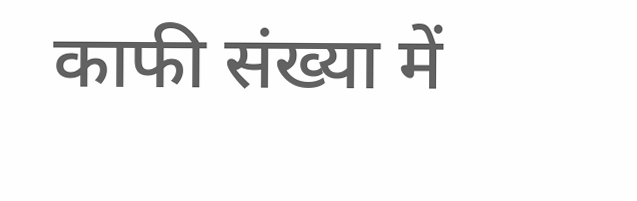काफी संख्या में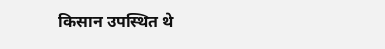किसान उपस्थित थे